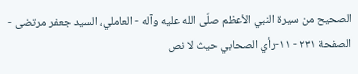الصحيح من سيرة النبي الأعظم صلّى الله عليه وآله - العاملي، السيد جعفر مرتضى - الصفحة ٢٣١ - ١١-رأي الصحابي حيث لا نص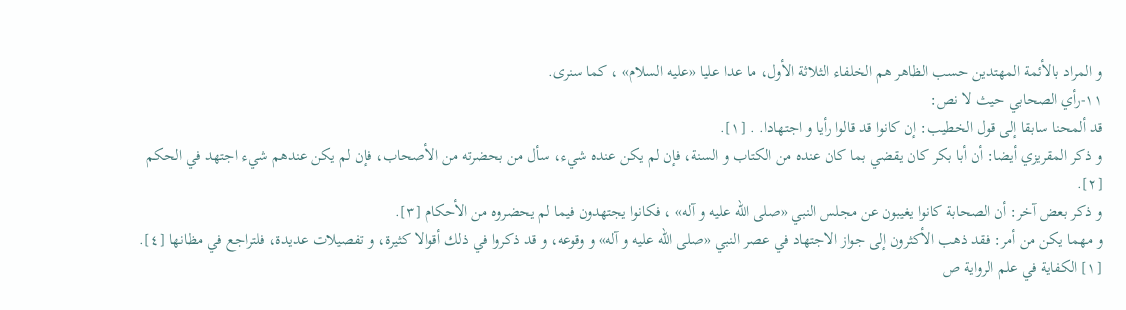و المراد بالأئمة المهتدين حسب الظاهر هم الخلفاء الثلاثة الأول، ما عدا عليا «عليه السلام» ، كما سنرى.
١١-رأي الصحابي حيث لا نص:
قد ألمحنا سابقا إلى قول الخطيب: إن كانوا قد قالوا رأيا و اجتهادا. . [١].
و ذكر المقريزي أيضا: أن أبا بكر كان يقضي بما كان عنده من الكتاب و السنة، فإن لم يكن عنده شيء، سأل من بحضرته من الأصحاب، فإن لم يكن عندهم شيء اجتهد في الحكم [٢].
و ذكر بعض آخر: أن الصحابة كانوا يغيبون عن مجلس النبي «صلى اللّه عليه و آله» ، فكانوا يجتهدون فيما لم يحضروه من الأحكام [٣].
و مهما يكن من أمر: فقد ذهب الأكثرون إلى جواز الاجتهاد في عصر النبي «صلى اللّه عليه و آله» و وقوعه، و قد ذكروا في ذلك أقوالا كثيرة، و تفصيلات عديدة، فلتراجع في مظانها [٤].
[١] الكفاية في علم الرواية ص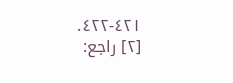٤٢١-٤٢٢.
[٢] راجع: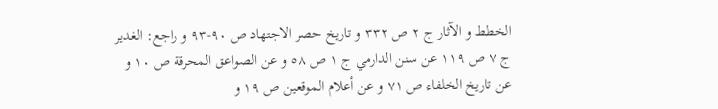الخطط و الآثار ج ٢ ص ٣٣٢ و تاريخ حصر الاجتهاد ص ٩٠-٩٣ و راجع: الغدير ج ٧ ص ١١٩ عن سنن الدارمي ج ١ ص ٥٨ و عن الصواعق المحرقة ص ١٠ و عن تاريخ الخلفاء ص ٧١ و عن أعلام الموقعين ص ١٩ و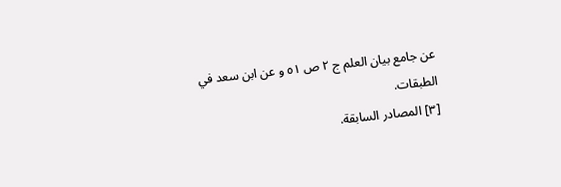عن جامع بيان العلم ج ٢ ص ٥١ و عن ابن سعد في الطبقات.
[٣] المصادر السابقة.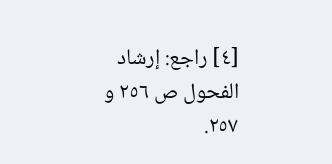[٤] راجع: إرشاد الفحول ص ٢٥٦ و ٢٥٧.